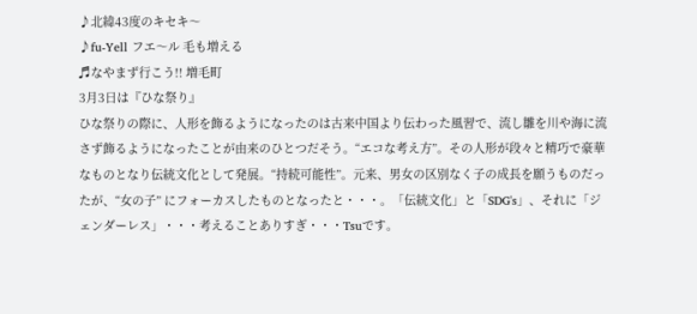♪北緯43度のキセキ〜
♪fu-Yell フエ〜ル 毛も増える
♬なやまず行こう!! 増毛町
3月3日は『ひな祭り』
ひな祭りの際に、人形を飾るようになったのは古来中国より伝わった風習で、流し雛を川や海に流さず飾るようになったことが由来のひとつだそう。“エコな考え方”。その人形が段々と精巧で豪華なものとなり伝統文化として発展。“持続可能性”。元来、男女の区別なく子の成長を願うものだったが、“女の子” にフォーカスしたものとなったと・・・。「伝統文化」と「SDG's」、それに「ジェンダーレス」・・・考えることありすぎ・・・Tsuです。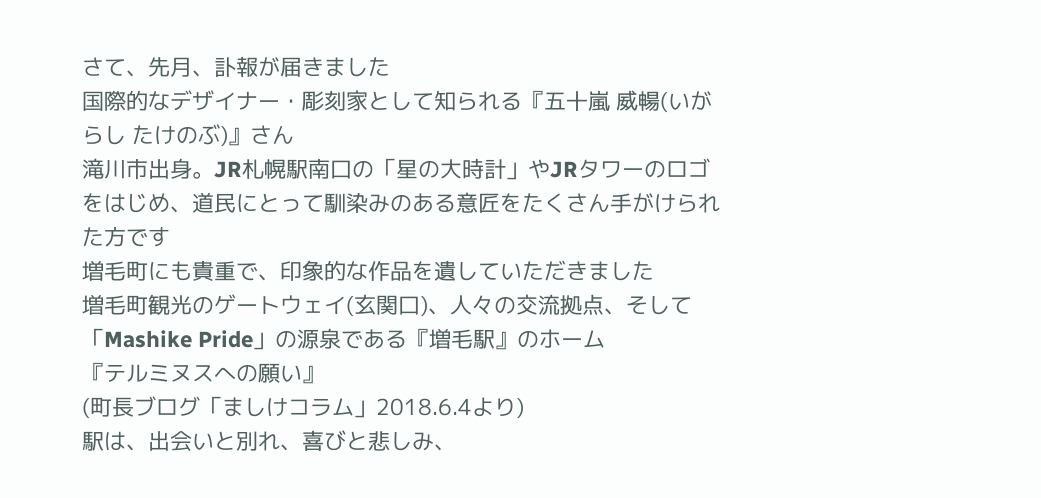さて、先月、訃報が届きました
国際的なデザイナー・彫刻家として知られる『五十嵐 威暢(いがらし たけのぶ)』さん
滝川市出身。JR札幌駅南口の「星の大時計」やJRタワーのロゴをはじめ、道民にとって馴染みのある意匠をたくさん手がけられた方です
増毛町にも貴重で、印象的な作品を遺していただきました
増毛町観光のゲートウェイ(玄関口)、人々の交流拠点、そして「Mashike Pride」の源泉である『増毛駅』のホーム
『テルミヌスへの願い』
(町長ブログ「ましけコラム」2018.6.4より)
駅は、出会いと別れ、喜びと悲しみ、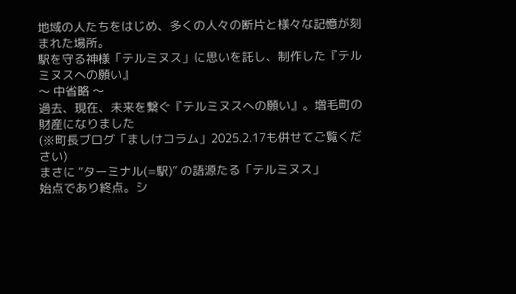地域の人たちをはじめ、多くの人々の断片と様々な記憶が刻まれた場所。
駅を守る神様「テルミヌス」に思いを託し、制作した『テルミヌスへの願い』
〜 中省略 〜
過去、現在、未来を繋ぐ『テルミヌスへの願い』。増毛町の財産になりました
(※町長ブログ「ましけコラム」2025.2.17も併せてご覧ください)
まさに “ターミナル(=駅)” の語源たる「テルミヌス」
始点であり終点。シ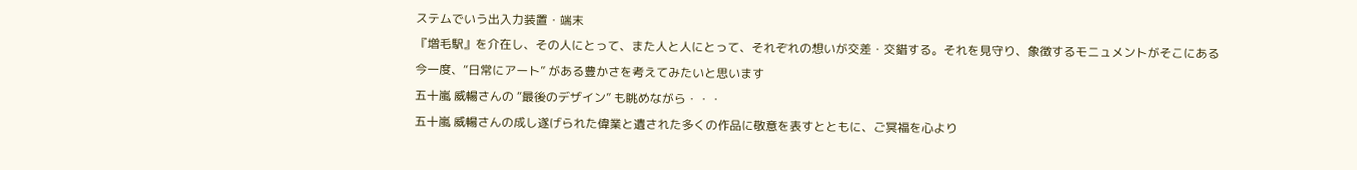ステムでいう出入力装置・端末
『増毛駅』を介在し、その人にとって、また人と人にとって、それぞれの想いが交差・交錯する。それを見守り、象徴するモニュメントがそこにある
今一度、“日常にアート” がある豊かさを考えてみたいと思います
五十嵐 威暢さんの “最後のデザイン” も眺めながら・・・
五十嵐 威暢さんの成し遂げられた偉業と遺された多くの作品に敬意を表すとともに、ご冥福を心より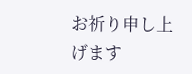お祈り申し上げます